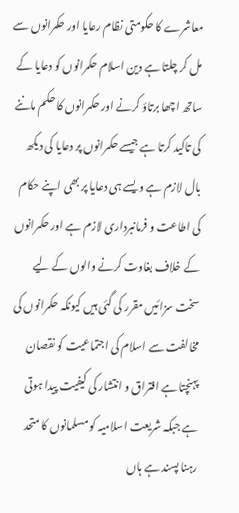معاشرے کا حکومتی نظام رعایا اور حکمرانوں سے مل کر چلتا ہے دین اسلام حکمرانوں کو دعایا کے ساتھ اچھا برتاؤ کرنے اور حکمرانوں کا حکم ماننے کی تاکید کرتا ہے جیسے حکمرانوں پر دعایا کی دیکھ بال لازم ہے ویسے ہی دعایا پر بھی اپنے حکام کی اطاعت و فرمانبرداری لازم ہے اور حکمرانوں کے خلاف بغاوت کرنے والوں کے لیے سخت سزائیں مقرر کی گئی ہیں کیونکہ حکمرانوں کی مخالفت سے اسلام کی اجتماعیت کو نقصان پہنچتا ہے افتراق و انتشار کی کیفیت پیدا ہوتی ہے جبکہ شریعت اسلامیہ کو مسلمانوں کا متحد رہنا پسند ہے ہاں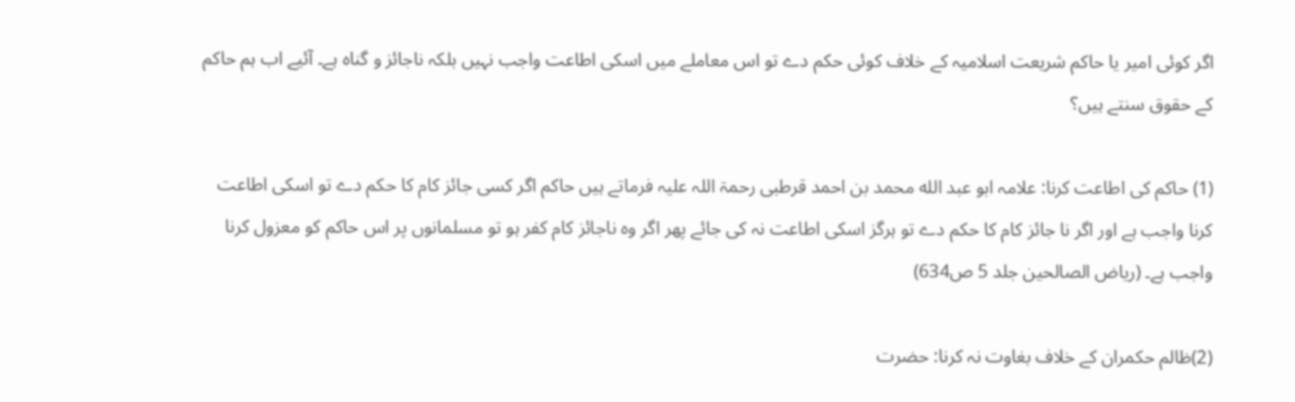اگر کوئی امیر یا حاکم شریعت اسلامیہ کے خلاف کوئی حکم دے تو اس معاملے میں اسکی اطاعت واجب نہیں بلکہ ناجائز و گناہ ہے۔ آئیے اب ہم حاکم کے حقوق سنتے ہیں؟

(1) حاکم کی اطاعت کرنا: علامہ ابو عبد الله محمد بن احمد قرطبی رحمۃ اللہ علیہ فرماتے ہیں حاکم اگر کسی جائز کام کا حکم دے تو اسکی اطاعت کرنا واجب ہے اور اگر نا جائز کام کا حکم دے تو ہرگز اسکی اطاعت نہ کی جائے پھر اگر وہ ناجائز کام کفر ہو تو مسلمانوں پر اس حاکم کو معزول کرنا واجب ہے۔ (ریاض الصالحین جلد 5 ص634)

(2)ظالم حکمران کے خلاف بغاوت نہ کرنا: حضرت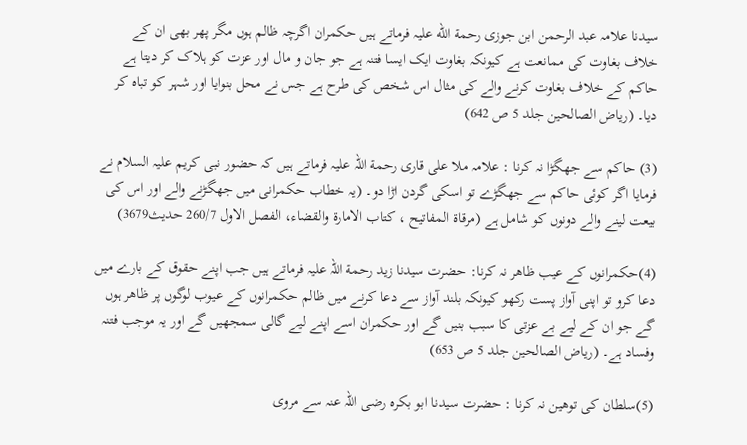سیدنا علامہ عبد الرحمن ابن جوزی رحمة الله علیہ فرماتے ہیں حکمران اگرچہ ظالم ہوں مگر پھر بھی ان کے خلاف بغاوت کی ممانعت ہے کیونکہ بغاوت ایک ایسا فتنہ ہے جو جان و مال اور عزت کو ہلاک کر دیتا ہے حاکم کے خلاف بغاوت کرنے والے کی مثال اس شخص کی طرح ہے جس نے محل بنوایا اور شہر کو تباہ کر دیا۔ (ریاض الصالحین جلد 5 ص 642)

(3) حاکم سے جھگڑا نہ کرنا : علامہ ملا علی قاری رحمة اللہ علیہ فرماتے ہیں کہ حضور نبی کریم علیہ السلام نے فرمایا اگر کوئی حاکم سے جھگڑے تو اسکی گردن اڑا دو۔ (یہ خطاب حکمرانی میں جھگڑنے والے اور اس کی بیعت لینے والے دونوں کو شامل ہے (مرقاة المفاتيح ، كتاب الامارة والقضاء، الفصل الاول 260/7 حدیث3679)

(4)حکمرانوں کے عیب ظاھر نہ کرنا: حضرت سیدنا زید رحمة اللہ علیہ فرماتے ہیں جب اپنے حقوق کے بارے میں دعا کرو تو اپنی آواز پست رکھو کیونکہ بلند آواز سے دعا کرنے میں ظالم حکمرانوں کے عیوب لوگوں پر ظاھر ہوں گے جو ان کے لیے بے عزتی کا سبب بنیں گے اور حکمران اسے اپنے لیے گالی سمجھیں گے اور یہ موجب فتنہ وفساد ہے۔ (ریاض الصالحین جلد 5 ص 653)

(5)سلطان کی توھین نہ کرنا : حضرت سیدنا ابو بکرہ رضی اللہ عنہ سے مروی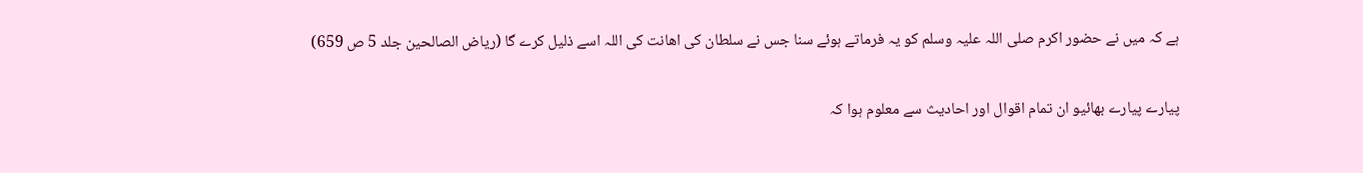ہے کہ میں نے حضور اکرم صلی اللہ علیہ وسلم کو یہ فرماتے ہوئے سنا جس نے سلطان کی اھانت کی اللہ اسے ذلیل کرے گا (ریاض الصالحین جلد 5 ص 659)

پیارے پیارے بھائیو ان تمام اقوال اور احادیث سے معلوم ہوا کہ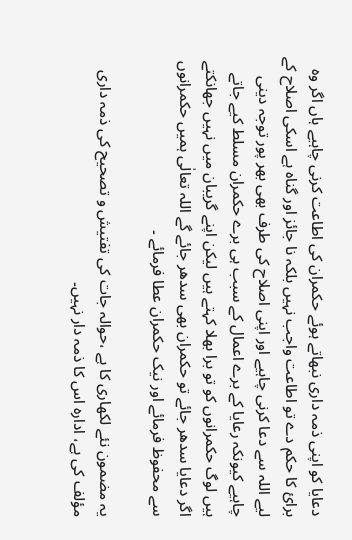دعایا کو اپنی ذمہ داری نبھاتے ہوئے حکمران کی اطاعت کرنی چاہیے ہاں اگر وہ برائ کا حکم دے تو اطاعت واجب نہیں بلکہ نا جائز اور گناہ ہے اسکی اصلاح کے لیے اللہ سے دعا کرنی چاہیے اور اپنی اصلاح کی طرف بھی بھر پور توجہ دینی چاہیے کیونکہ رعایا کے برے اعمال کے سبب ہی برے حکمران مسلط کیے جاتے ہیں لوگ حکمرانوں کو تو برا بھلا کہتے ہیں لیکن اپنے گریبان میں نہیں جھانکتے اگر دعایا سدھر جائے تو حکمران بھی سدھر جائے گے اللہ تعالٰی ہمیں حکمرانوں سے محفوظ فرمائے اور نیک حکمران عطا فرمائے ۔

یہ مضمون نئے لکھاری کا ہے ،حوالہ جات کی تفتیش و تصحیح کی ذمہ داری مؤلف کی ہے، ادارہ اس کا ذمہ دار نہیں۔